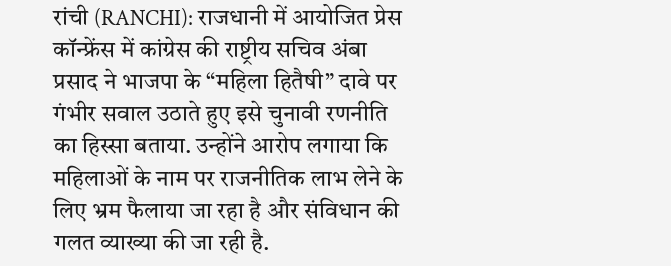रांची (RANCHI): राजधानी में आयोजित प्रेस कॉन्फ्रेंस में कांग्रेस की राष्ट्रीय सचिव अंबा प्रसाद ने भाजपा के “महिला हितैषी” दावे पर गंभीर सवाल उठाते हुए इसे चुनावी रणनीति का हिस्सा बताया. उन्होंने आरोप लगाया कि महिलाओं के नाम पर राजनीतिक लाभ लेने के लिए भ्रम फैलाया जा रहा है और संविधान की गलत व्याख्या की जा रही है.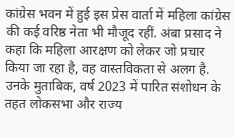कांग्रेस भवन में हुई इस प्रेस वार्ता में महिला कांग्रेस की कई वरिष्ठ नेता भी मौजूद रहीं. अंबा प्रसाद ने कहा कि महिला आरक्षण को लेकर जो प्रचार किया जा रहा है, वह वास्तविकता से अलग है. उनके मुताबिक, वर्ष 2023 में पारित संशोधन के तहत लोकसभा और राज्य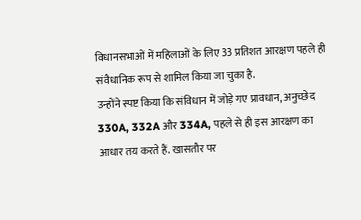विधानसभाओं में महिलाओं के लिए 33 प्रतिशत आरक्षण पहले ही संवैधानिक रूप से शामिल किया जा चुका है.
उन्होंने स्पष्ट किया कि संविधान में जोड़े गए प्रावधान, अनुच्छेद 330A, 332A और 334A, पहले से ही इस आरक्षण का आधार तय करते हैं. खासतौर पर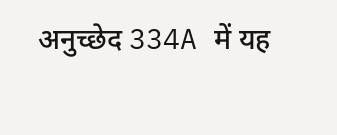अनुच्छेद 334A में यह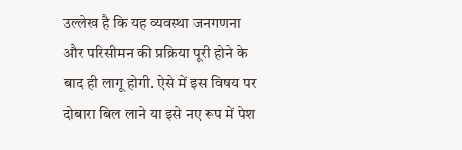उल्लेख है कि यह व्यवस्था जनगणना और परिसीमन की प्रक्रिया पूरी होने के बाद ही लागू होगी. ऐसे में इस विषय पर दोबारा बिल लाने या इसे नए रूप में पेश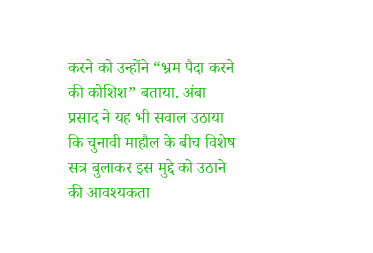करने को उन्होंने “भ्रम पैदा करने की कोशिश” बताया. अंबा प्रसाद ने यह भी सवाल उठाया कि चुनावी माहौल के बीच विशेष सत्र बुलाकर इस मुद्दे को उठाने की आवश्यकता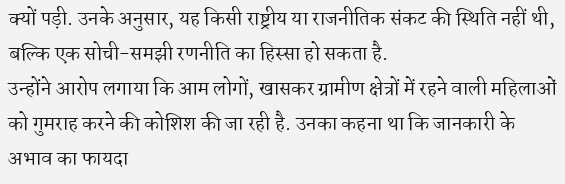क्यों पड़ी. उनके अनुसार, यह किसी राष्ट्रीय या राजनीतिक संकट की स्थिति नहीं थी, बल्कि एक सोची-समझी रणनीति का हिस्सा हो सकता है.
उन्होंने आरोप लगाया कि आम लोगों, खासकर ग्रामीण क्षेत्रों में रहने वाली महिलाओं को गुमराह करने की कोशिश की जा रही है. उनका कहना था कि जानकारी के अभाव का फायदा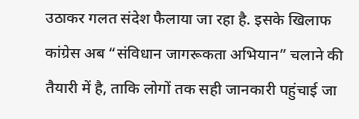उठाकर गलत संदेश फैलाया जा रहा है. इसके खिलाफ कांग्रेस अब “संविधान जागरूकता अभियान” चलाने की तैयारी में है, ताकि लोगों तक सही जानकारी पहुंचाई जा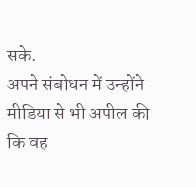सके.
अपने संबोधन में उन्होंने मीडिया से भी अपील की कि वह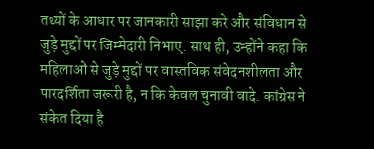तथ्यों के आधार पर जानकारी साझा करे और संविधान से जुड़े मुद्दों पर जिम्मेदारी निभाए. साथ ही, उन्होंने कहा कि महिलाओं से जुड़े मुद्दों पर वास्तविक संवेदनशीलता और पारदर्शिता जरूरी है, न कि केवल चुनावी वादे. कांग्रेस ने संकेत दिया है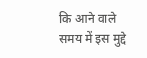कि आने वाले समय में इस मुद्दे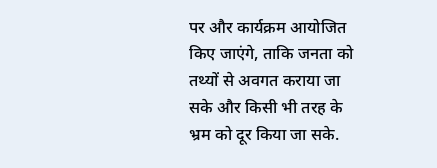पर और कार्यक्रम आयोजित किए जाएंगे, ताकि जनता को तथ्यों से अवगत कराया जा सके और किसी भी तरह के भ्रम को दूर किया जा सके.